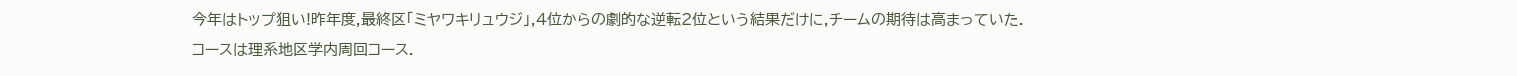今年はトップ狙い!昨年度,最終区「ミヤワキリュウジ」,4位からの劇的な逆転2位という結果だけに,チームの期待は高まっていた.
コースは理系地区学内周回コース.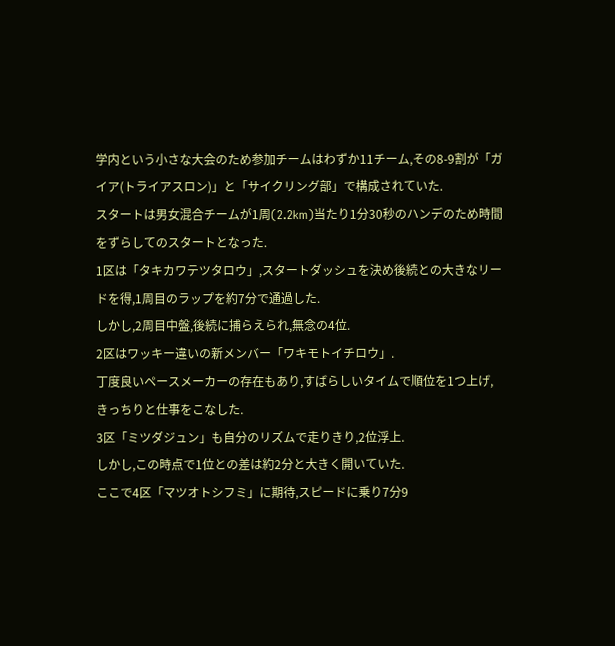学内という小さな大会のため参加チームはわずか11チーム,その8-9割が「ガイア(トライアスロン)」と「サイクリング部」で構成されていた.
スタートは男女混合チームが1周(2.2km)当たり1分30秒のハンデのため時間をずらしてのスタートとなった.
1区は「タキカワテツタロウ」,スタートダッシュを決め後続との大きなリードを得,1周目のラップを約7分で通過した.
しかし,2周目中盤,後続に捕らえられ,無念の4位.
2区はワッキー違いの新メンバー「ワキモトイチロウ」.
丁度良いペースメーカーの存在もあり,すばらしいタイムで順位を1つ上げ,きっちりと仕事をこなした.
3区「ミツダジュン」も自分のリズムで走りきり,2位浮上.
しかし,この時点で1位との差は約2分と大きく開いていた.
ここで4区「マツオトシフミ」に期待,スピードに乗り7分9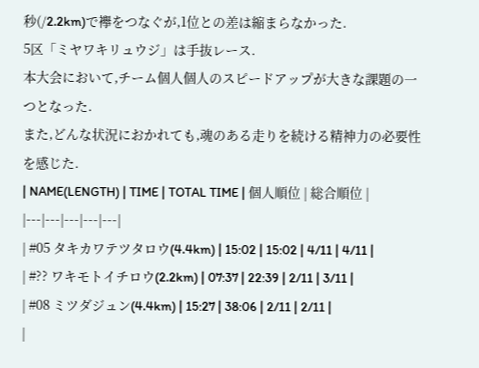秒(/2.2km)で襷をつなぐが,1位との差は縮まらなかった.
5区「ミヤワキリュウジ」は手抜レース.
本大会において,チーム個人個人のスピードアップが大きな課題の一つとなった.
また,どんな状況におかれても,魂のある走りを続ける精神力の必要性を感じた.
| NAME(LENGTH) | TIME | TOTAL TIME | 個人順位 | 総合順位 |
|---|---|---|---|---|
| #05 タキカワテツタロウ(4.4km) | 15:02 | 15:02 | 4/11 | 4/11 |
| #?? ワキモトイチロウ(2.2km) | 07:37 | 22:39 | 2/11 | 3/11 |
| #08 ミツダジュン(4.4km) | 15:27 | 38:06 | 2/11 | 2/11 |
|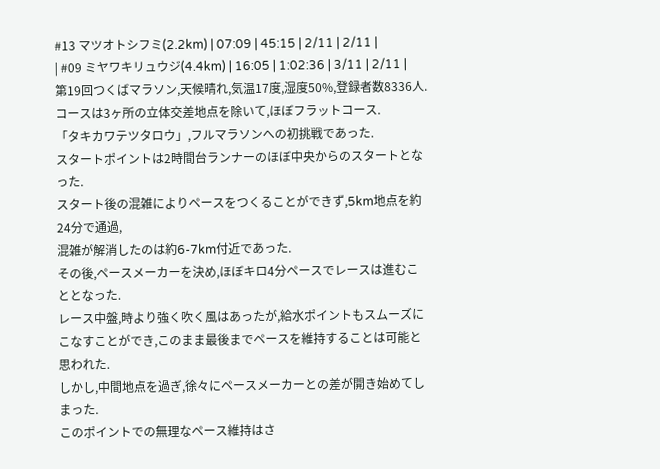#13 マツオトシフミ(2.2km) | 07:09 | 45:15 | 2/11 | 2/11 |
| #09 ミヤワキリュウジ(4.4km) | 16:05 | 1:02:36 | 3/11 | 2/11 |
第19回つくばマラソン,天候晴れ,気温17度,湿度50%,登録者数8336人.
コースは3ヶ所の立体交差地点を除いて,ほぼフラットコース.
「タキカワテツタロウ」,フルマラソンへの初挑戦であった.
スタートポイントは2時間台ランナーのほぼ中央からのスタートとなった.
スタート後の混雑によりペースをつくることができず,5km地点を約24分で通過,
混雑が解消したのは約6-7km付近であった.
その後,ペースメーカーを決め,ほぼキロ4分ペースでレースは進むこととなった.
レース中盤,時より強く吹く風はあったが,給水ポイントもスムーズにこなすことができ,このまま最後までペースを維持することは可能と思われた.
しかし,中間地点を過ぎ,徐々にペースメーカーとの差が開き始めてしまった.
このポイントでの無理なペース維持はさ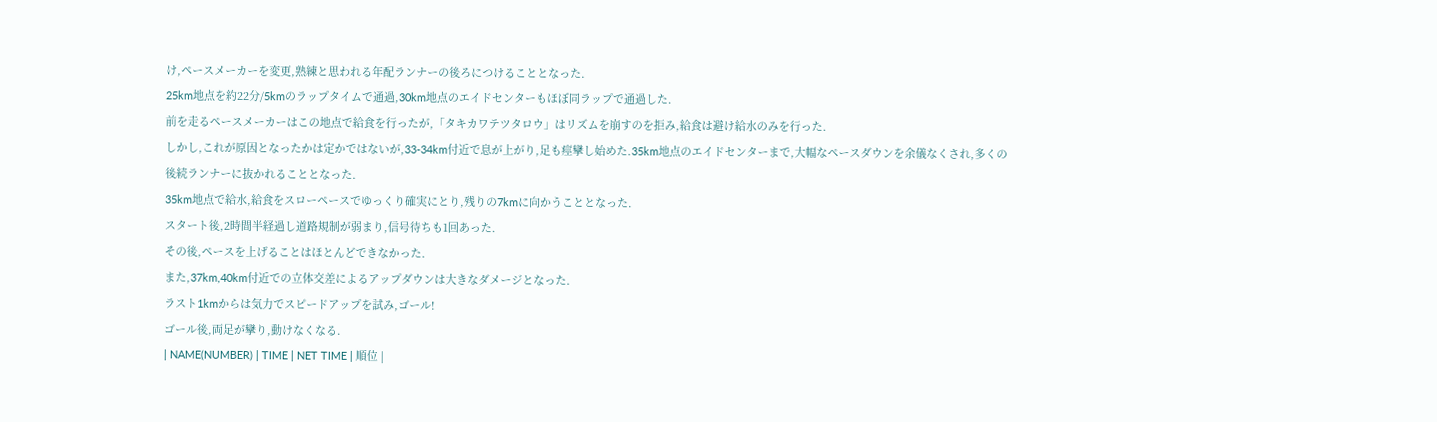け,ペースメーカーを変更,熟練と思われる年配ランナーの後ろにつけることとなった.
25km地点を約22分/5kmのラップタイムで通過,30km地点のエイドセンターもほぼ同ラップで通過した.
前を走るペースメーカーはこの地点で給食を行ったが,「タキカワテツタロウ」はリズムを崩すのを拒み,給食は避け給水のみを行った.
しかし,これが原因となったかは定かではないが,33-34km付近で息が上がり,足も痙攣し始めた.35km地点のエイドセンターまで,大幅なペースダウンを余儀なくされ,多くの後続ランナーに抜かれることとなった.
35km地点で給水,給食をスローペースでゆっくり確実にとり,残りの7kmに向かうこととなった.
スタート後,2時間半経過し道路規制が弱まり,信号待ちも1回あった.
その後,ペースを上げることはほとんどできなかった.
また,37km,40km付近での立体交差によるアップダウンは大きなダメージとなった.
ラスト1kmからは気力でスピードアップを試み,ゴール!
ゴール後,両足が攣り,動けなくなる.
| NAME(NUMBER) | TIME | NET TIME | 順位 |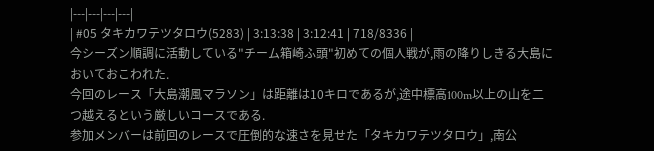|---|---|---|---|
| #05 タキカワテツタロウ(5283) | 3:13:38 | 3:12:41 | 718/8336 |
今シーズン順調に活動している"チーム箱崎ふ頭"初めての個人戦が,雨の降りしきる大島においておこわれた.
今回のレース「大島潮風マラソン」は距離は10キロであるが,途中標高100m以上の山を二つ越えるという厳しいコースである.
参加メンバーは前回のレースで圧倒的な速さを見せた「タキカワテツタロウ」,南公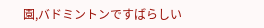園,バドミントンですばらしい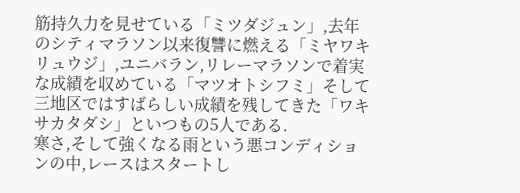筋持久力を見せている「ミツダジュン」,去年のシティマラソン以来復讐に燃える「ミヤワキリュウジ」,ユニバラン,リレーマラソンで着実な成績を収めている「マツオトシフミ」そして三地区ではすばらしい成績を残してきた「ワキサカタダシ」といつもの5人である.
寒さ,そして強くなる雨という悪コンディションの中,レースはスタートし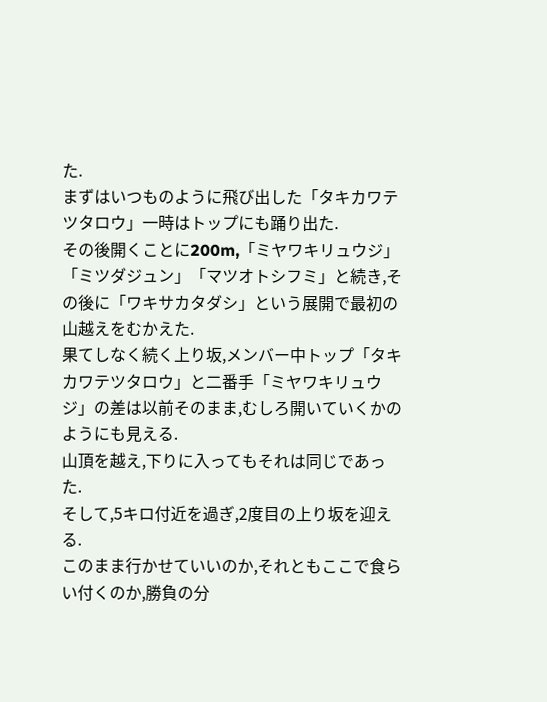た.
まずはいつものように飛び出した「タキカワテツタロウ」一時はトップにも踊り出た.
その後開くことに200m,「ミヤワキリュウジ」「ミツダジュン」「マツオトシフミ」と続き,その後に「ワキサカタダシ」という展開で最初の山越えをむかえた.
果てしなく続く上り坂,メンバー中トップ「タキカワテツタロウ」と二番手「ミヤワキリュウジ」の差は以前そのまま,むしろ開いていくかのようにも見える.
山頂を越え,下りに入ってもそれは同じであった.
そして,5キロ付近を過ぎ,2度目の上り坂を迎える.
このまま行かせていいのか,それともここで食らい付くのか,勝負の分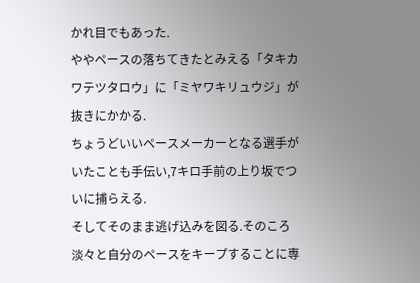かれ目でもあった.
ややペースの落ちてきたとみえる「タキカワテツタロウ」に「ミヤワキリュウジ」が抜きにかかる.
ちょうどいいペースメーカーとなる選手がいたことも手伝い,7キロ手前の上り坂でついに捕らえる.
そしてそのまま逃げ込みを図る.そのころ淡々と自分のペースをキープすることに専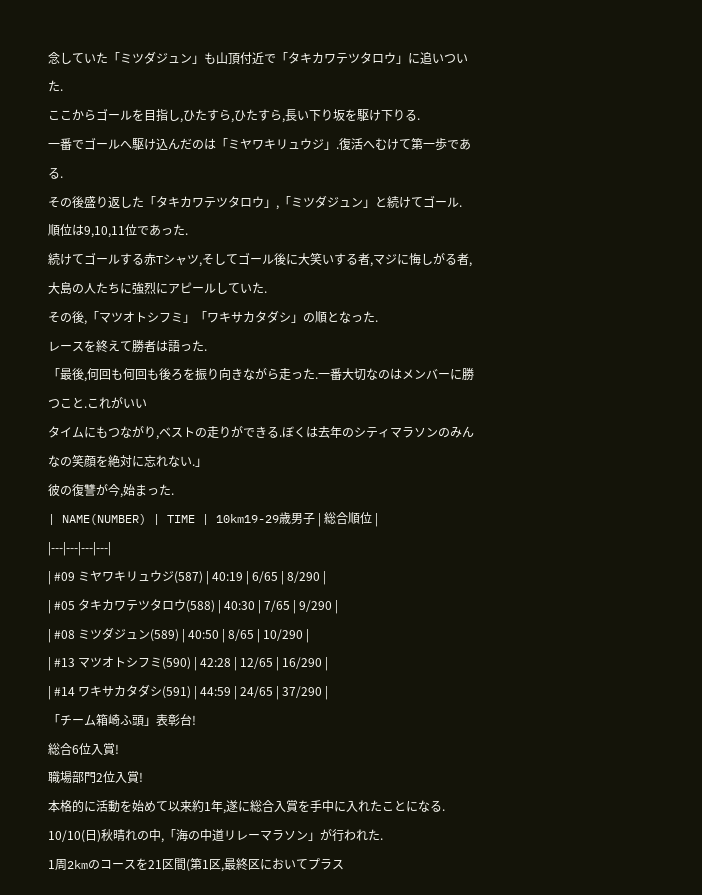念していた「ミツダジュン」も山頂付近で「タキカワテツタロウ」に追いついた.
ここからゴールを目指し,ひたすら,ひたすら,長い下り坂を駆け下りる.
一番でゴールへ駆け込んだのは「ミヤワキリュウジ」.復活へむけて第一歩である.
その後盛り返した「タキカワテツタロウ」,「ミツダジュン」と続けてゴール.
順位は9,10,11位であった.
続けてゴールする赤Tシャツ,そしてゴール後に大笑いする者,マジに悔しがる者,大島の人たちに強烈にアピールしていた.
その後,「マツオトシフミ」「ワキサカタダシ」の順となった.
レースを終えて勝者は語った.
「最後,何回も何回も後ろを振り向きながら走った.一番大切なのはメンバーに勝つこと.これがいい
タイムにもつながり,ベストの走りができる.ぼくは去年のシティマラソンのみんなの笑顔を絶対に忘れない.」
彼の復讐が今,始まった.
| NAME(NUMBER) | TIME | 10km19-29歳男子 | 総合順位 |
|---|---|---|---|
| #09 ミヤワキリュウジ(587) | 40:19 | 6/65 | 8/290 |
| #05 タキカワテツタロウ(588) | 40:30 | 7/65 | 9/290 |
| #08 ミツダジュン(589) | 40:50 | 8/65 | 10/290 |
| #13 マツオトシフミ(590) | 42:28 | 12/65 | 16/290 |
| #14 ワキサカタダシ(591) | 44:59 | 24/65 | 37/290 |
「チーム箱崎ふ頭」表彰台!
総合6位入賞!
職場部門2位入賞!
本格的に活動を始めて以来約1年,遂に総合入賞を手中に入れたことになる.
10/10(日)秋晴れの中,「海の中道リレーマラソン」が行われた.
1周2kmのコースを21区間(第1区,最終区においてプラス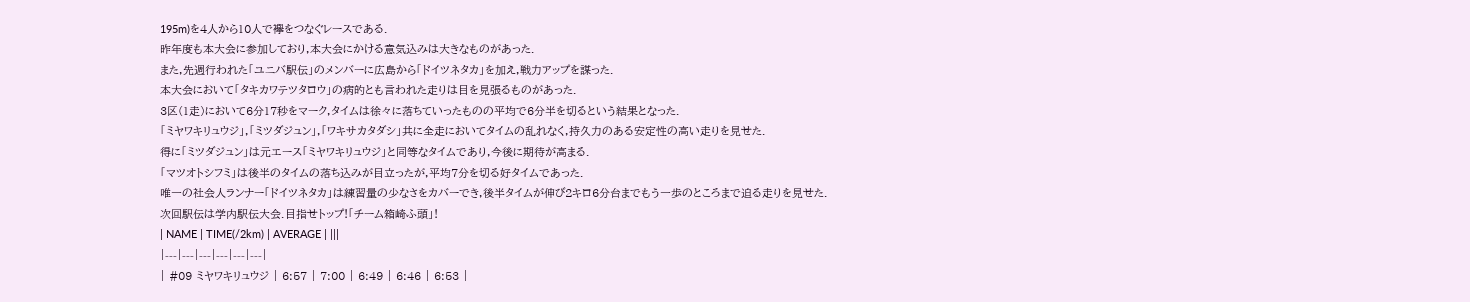195m)を4人から10人で襷をつなぐレースである.
昨年度も本大会に参加しており,本大会にかける意気込みは大きなものがあった.
また,先週行われた「ユニバ駅伝」のメンバーに広島から「ドイツネタカ」を加え,戦力アップを謀った.
本大会において「タキカワテツタロウ」の病的とも言われた走りは目を見張るものがあった.
3区(1走)において6分17秒をマーク,タイムは徐々に落ちていったものの平均で6分半を切るという結果となった.
「ミヤワキリュウジ」,「ミツダジュン」,「ワキサカタダシ」共に全走においてタイムの乱れなく,持久力のある安定性の高い走りを見せた.
得に「ミツダジュン」は元エース「ミヤワキリュウジ」と同等なタイムであり,今後に期待が高まる.
「マツオトシフミ」は後半のタイムの落ち込みが目立ったが,平均7分を切る好タイムであった.
唯一の社会人ランナー「ドイツネタカ」は練習量の少なさをカバーでき,後半タイムが伸び2キロ6分台までもう一歩のところまで迫る走りを見せた.
次回駅伝は学内駅伝大会.目指せトップ!「チーム箱崎ふ頭」!
| NAME | TIME(/2km) | AVERAGE | |||
|---|---|---|---|---|---|
| #09 ミヤワキリュウジ | 6:57 | 7:00 | 6:49 | 6:46 | 6:53 |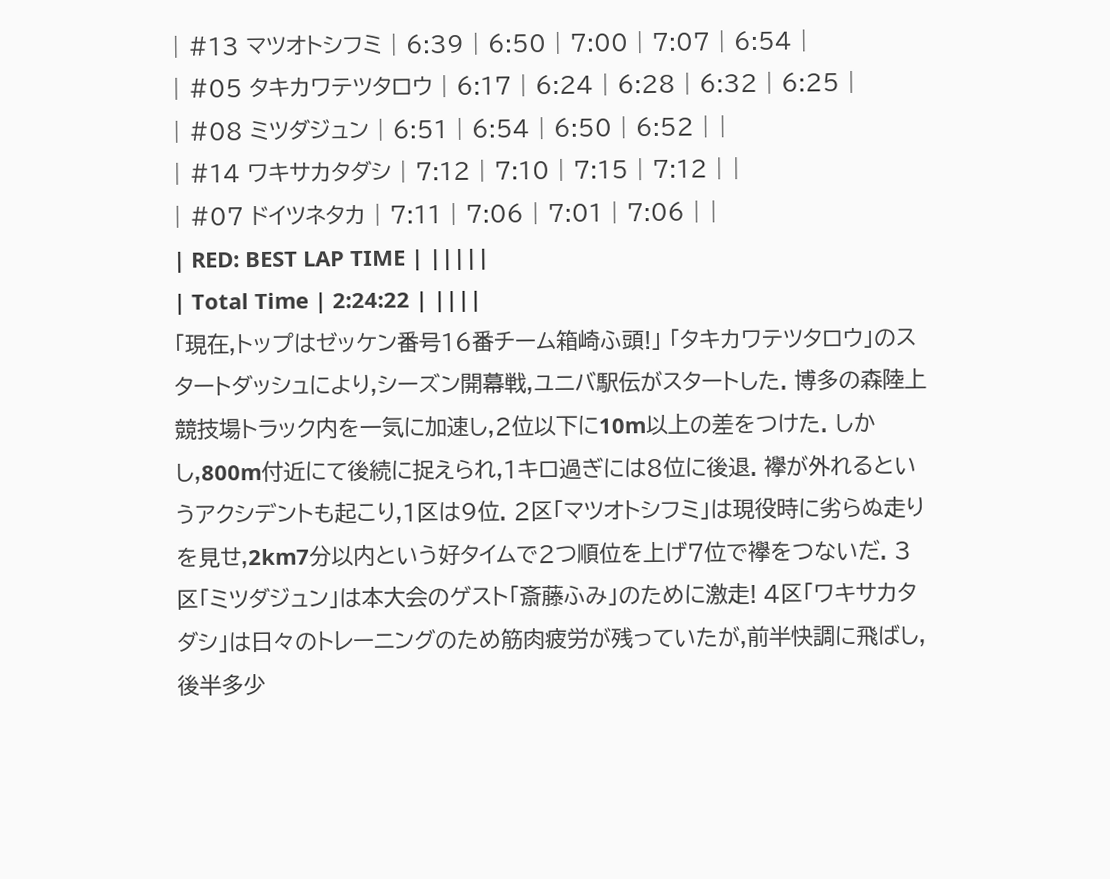| #13 マツオトシフミ | 6:39 | 6:50 | 7:00 | 7:07 | 6:54 |
| #05 タキカワテツタロウ | 6:17 | 6:24 | 6:28 | 6:32 | 6:25 |
| #08 ミツダジュン | 6:51 | 6:54 | 6:50 | 6:52 | |
| #14 ワキサカタダシ | 7:12 | 7:10 | 7:15 | 7:12 | |
| #07 ドイツネタカ | 7:11 | 7:06 | 7:01 | 7:06 | |
| RED: BEST LAP TIME | |||||
| Total Time | 2:24:22 | ||||
「現在,トップはゼッケン番号16番チーム箱崎ふ頭!」 「タキカワテツタロウ」のスタートダッシュにより,シーズン開幕戦,ユニバ駅伝がスタートした. 博多の森陸上競技場トラック内を一気に加速し,2位以下に10m以上の差をつけた. しかし,800m付近にて後続に捉えられ,1キロ過ぎには8位に後退. 襷が外れるというアクシデントも起こり,1区は9位. 2区「マツオトシフミ」は現役時に劣らぬ走りを見せ,2km7分以内という好タイムで2つ順位を上げ7位で襷をつないだ. 3区「ミツダジュン」は本大会のゲスト「斎藤ふみ」のために激走! 4区「ワキサカタダシ」は日々のトレーニングのため筋肉疲労が残っていたが,前半快調に飛ばし,後半多少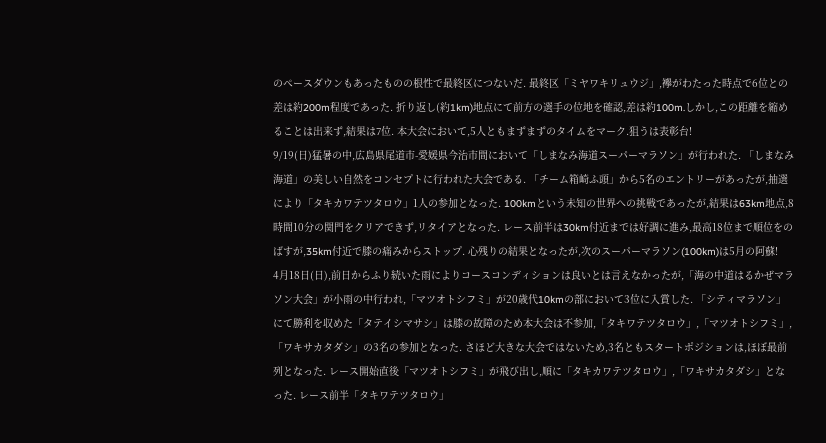のペースダウンもあったものの根性で最終区につないだ. 最終区「ミヤワキリュウジ」,襷がわたった時点で6位との差は約200m程度であった. 折り返し(約1km)地点にて前方の選手の位地を確認,差は約100m.しかし,この距離を縮めることは出来ず,結果は7位. 本大会において,5人ともまずまずのタイムをマーク.狙うは表彰台!
9/19(日)猛暑の中,広島県尾道市-愛媛県今治市間において「しまなみ海道スーパーマラソン」が行われた. 「しまなみ海道」の美しい自然をコンセプトに行われた大会である. 「チーム箱崎ふ頭」から5名のエントリーがあったが,抽選により「タキカワテツタロウ」1人の参加となった. 100kmという未知の世界への挑戦であったが,結果は63km地点,8時間10分の関門をクリアできず,リタイアとなった. レース前半は30km付近までは好調に進み,最高18位まで順位をのばすが,35km付近で膝の痛みからストップ. 心残りの結果となったが,次のスーパーマラソン(100km)は5月の阿蘇!
4月18日(日),前日からふり続いた雨によりコースコンディションは良いとは言えなかったが,「海の中道はるかぜマラソン大会」が小雨の中行われ,「マツオトシフミ」が20歳代10kmの部において3位に入賞した. 「シティマラソン」にて勝利を収めた「タテイシマサシ」は膝の故障のため本大会は不参加,「タキワテツタロウ」,「マツオトシフミ」,「ワキサカタダシ」の3名の参加となった. さほど大きな大会ではないため,3名ともスタートポジションは,ほぼ最前列となった. レース開始直後「マツオトシフミ」が飛び出し,順に「タキカワテツタロウ」,「ワキサカタダシ」となった. レース前半「タキワテツタロウ」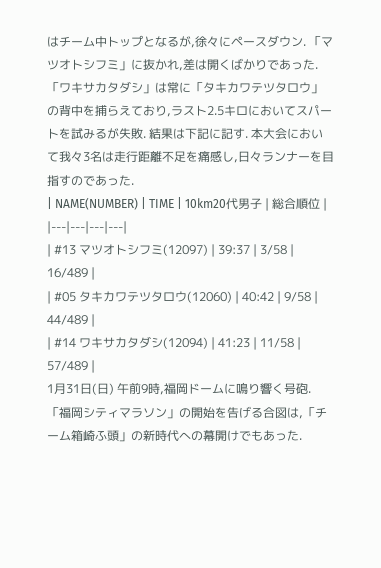はチーム中トップとなるが,徐々にペースダウン. 「マツオトシフミ」に抜かれ,差は開くばかりであった. 「ワキサカタダシ」は常に「タキカワテツタロウ」の背中を捕らえており,ラスト2.5キロにおいてスパートを試みるが失敗. 結果は下記に記す. 本大会において我々3名は走行距離不足を痛感し,日々ランナーを目指すのであった.
| NAME(NUMBER) | TIME | 10km20代男子 | 総合順位 |
|---|---|---|---|
| #13 マツオトシフミ(12097) | 39:37 | 3/58 | 16/489 |
| #05 タキカワテツタロウ(12060) | 40:42 | 9/58 | 44/489 |
| #14 ワキサカタダシ(12094) | 41:23 | 11/58 | 57/489 |
1月31日(日) 午前9時,福岡ドームに鳴り響く号砲.「福岡シティマラソン」の開始を告げる合図は,「チーム箱崎ふ頭」の新時代への幕開けでもあった.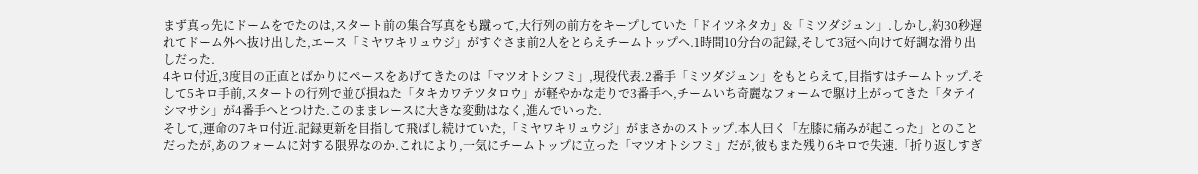まず真っ先にドームをでたのは,スタート前の集合写真をも蹴って,大行列の前方をキープしていた「ドイツネタカ」&「ミツダジュン」.しかし,約30秒遅れてドーム外へ抜け出した,エース「ミヤワキリュウジ」がすぐさま前2人をとらえチームトップへ.1時間10分台の記録,そして3冠へ向けて好調な滑り出しだった.
4キロ付近,3度目の正直とばかりにペースをあげてきたのは「マツオトシフミ」,現役代表.2番手「ミツダジュン」をもとらえて,目指すはチームトップ.そして5キロ手前,スタートの行列で並び損ねた「タキカワテツタロウ」が軽やかな走りで3番手へ,チームいち奇麗なフォームで駆け上がってきた「タテイシマサシ」が4番手へとつけた.このままレースに大きな変動はなく,進んでいった.
そして,運命の7キロ付近.記録更新を目指して飛ばし続けていた,「ミヤワキリュウジ」がまさかのストップ.本人曰く「左膝に痛みが起こった」とのことだったが,あのフォームに対する限界なのか.これにより,一気にチームトップに立った「マツオトシフミ」だが,彼もまた残り6キロで失速.「折り返しすぎ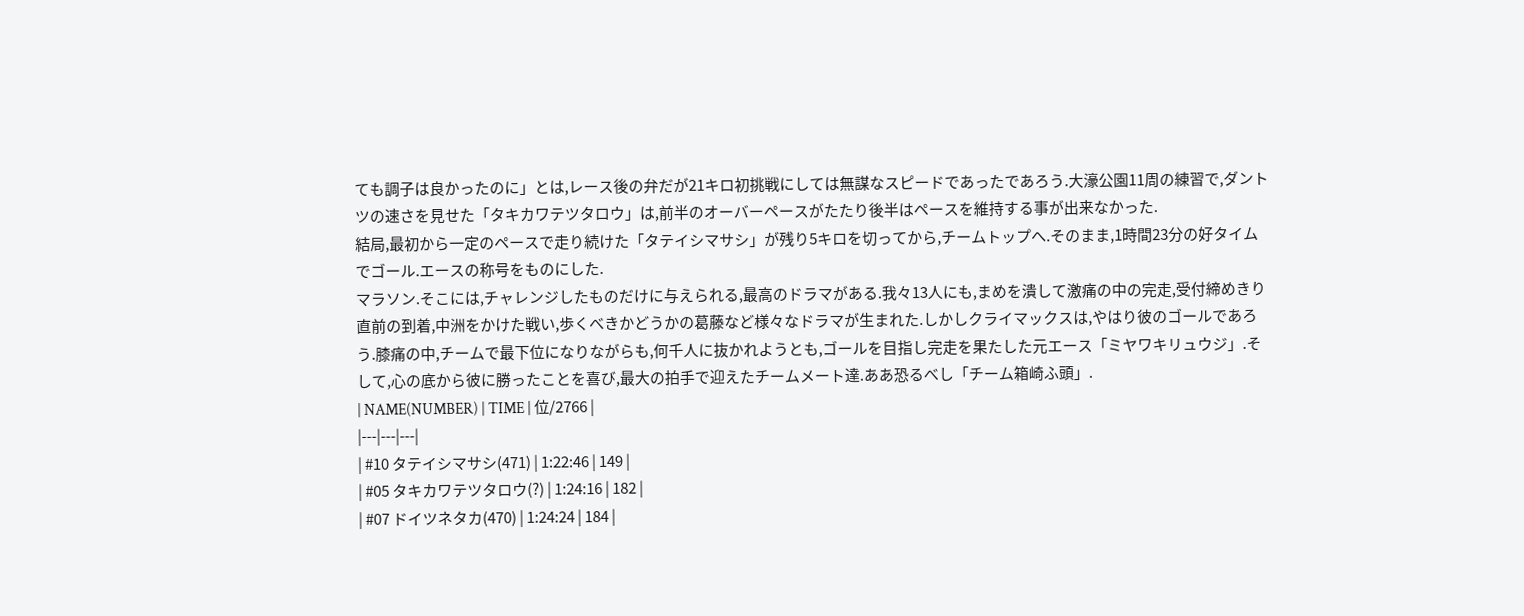ても調子は良かったのに」とは,レース後の弁だが21キロ初挑戦にしては無謀なスピードであったであろう.大濠公園11周の練習で,ダントツの速さを見せた「タキカワテツタロウ」は,前半のオーバーペースがたたり後半はペースを維持する事が出来なかった.
結局,最初から一定のペースで走り続けた「タテイシマサシ」が残り5キロを切ってから,チームトップへ.そのまま,1時間23分の好タイムでゴール.エースの称号をものにした.
マラソン.そこには,チャレンジしたものだけに与えられる,最高のドラマがある.我々13人にも,まめを潰して激痛の中の完走,受付締めきり直前の到着,中洲をかけた戦い,歩くべきかどうかの葛藤など様々なドラマが生まれた.しかしクライマックスは,やはり彼のゴールであろう.膝痛の中,チームで最下位になりながらも,何千人に抜かれようとも,ゴールを目指し完走を果たした元エース「ミヤワキリュウジ」.そして,心の底から彼に勝ったことを喜び,最大の拍手で迎えたチームメート達.ああ恐るべし「チーム箱崎ふ頭」.
| NAME(NUMBER) | TIME | 位/2766 |
|---|---|---|
| #10 タテイシマサシ(471) | 1:22:46 | 149 |
| #05 タキカワテツタロウ(?) | 1:24:16 | 182 |
| #07 ドイツネタカ(470) | 1:24:24 | 184 |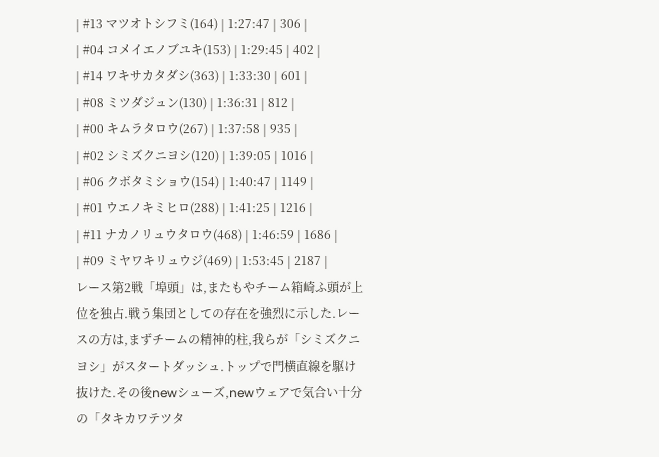| #13 マツオトシフミ(164) | 1:27:47 | 306 |
| #04 コメイエノブユキ(153) | 1:29:45 | 402 |
| #14 ワキサカタダシ(363) | 1:33:30 | 601 |
| #08 ミツダジュン(130) | 1:36:31 | 812 |
| #00 キムラタロウ(267) | 1:37:58 | 935 |
| #02 シミズクニヨシ(120) | 1:39:05 | 1016 |
| #06 クボタミショウ(154) | 1:40:47 | 1149 |
| #01 ウエノキミヒロ(288) | 1:41:25 | 1216 |
| #11 ナカノリュウタロウ(468) | 1:46:59 | 1686 |
| #09 ミヤワキリュウジ(469) | 1:53:45 | 2187 |
レース第2戦「埠頭」は,またもやチーム箱崎ふ頭が上位を独占.戦う集団としての存在を強烈に示した.レースの方は,まずチームの精神的柱,我らが「シミズクニヨシ」がスタートダッシュ.トップで門横直線を駆け抜けた.その後newシューズ,newウェアで気合い十分の「タキカワテツタ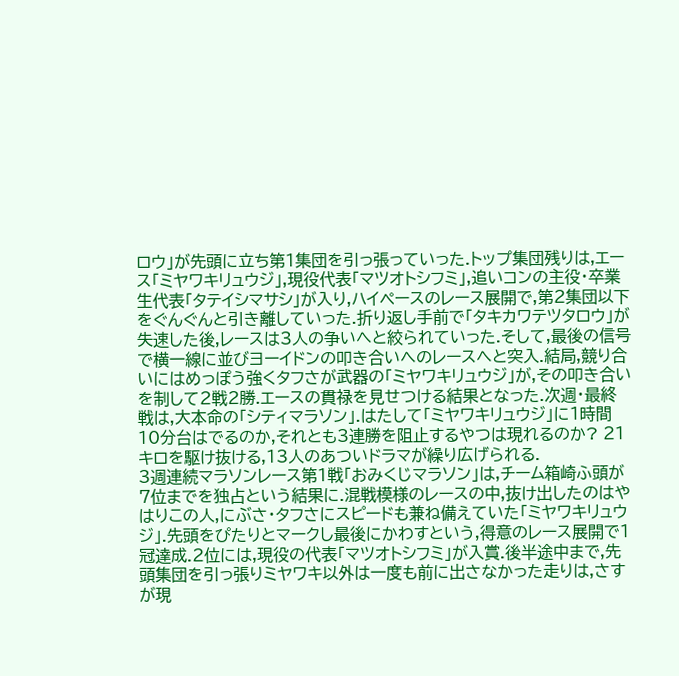ロウ」が先頭に立ち第1集団を引っ張っていった.トップ集団残りは,エース「ミヤワキリュウジ」,現役代表「マツオトシフミ」,追いコンの主役・卒業生代表「タテイシマサシ」が入り,ハイペースのレース展開で,第2集団以下をぐんぐんと引き離していった.折り返し手前で「タキカワテツタロウ」が失速した後,レースは3人の争いへと絞られていった.そして,最後の信号で横一線に並びヨーイドンの叩き合いへのレースへと突入.結局,競り合いにはめっぽう強くタフさが武器の「ミヤワキリュウジ」が,その叩き合いを制して2戦2勝.エースの貫禄を見せつける結果となった.次週・最終戦は,大本命の「シティマラソン」.はたして「ミヤワキリュウジ」に1時間10分台はでるのか,それとも3連勝を阻止するやつは現れるのか? 21キロを駆け抜ける,13人のあついドラマが繰り広げられる.
3週連続マラソンレース第1戦「おみくじマラソン」は,チーム箱崎ふ頭が7位までを独占という結果に.混戦模様のレースの中,抜け出したのはやはりこの人,にぶさ・タフさにスピードも兼ね備えていた「ミヤワキリュウジ」.先頭をぴたりとマークし最後にかわすという,得意のレース展開で1冠達成.2位には,現役の代表「マツオトシフミ」が入賞.後半途中まで,先頭集団を引っ張りミヤワキ以外は一度も前に出さなかった走りは,さすが現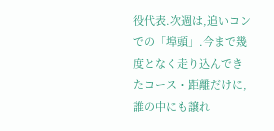役代表.次週は,追いコンでの「埠頭」.今まで幾度となく走り込んできたコース・距離だけに,誰の中にも譲れ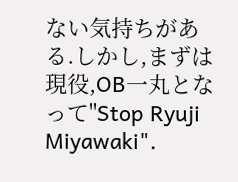ない気持ちがある.しかし,まずは現役,OB一丸となって"Stop Ryuji Miyawaki".